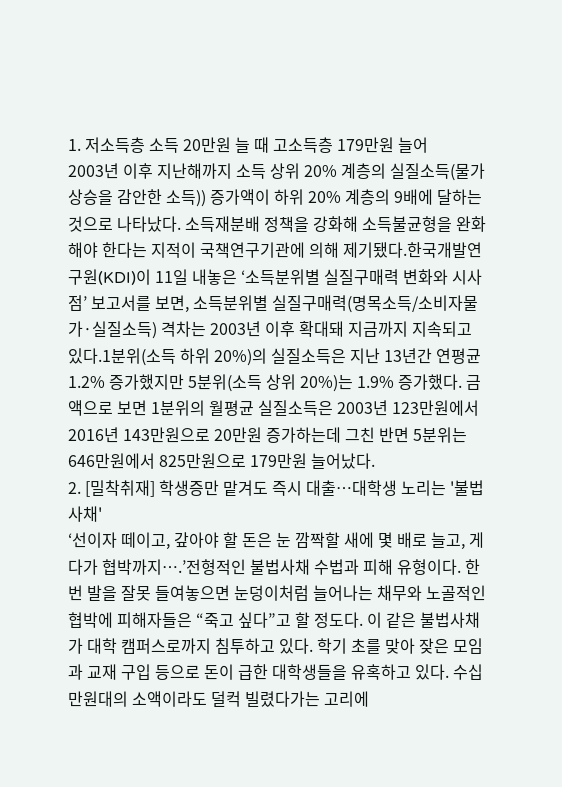1. 저소득층 소득 20만원 늘 때 고소득층 179만원 늘어
2003년 이후 지난해까지 소득 상위 20% 계층의 실질소득(물가상승을 감안한 소득)) 증가액이 하위 20% 계층의 9배에 달하는 것으로 나타났다. 소득재분배 정책을 강화해 소득불균형을 완화해야 한다는 지적이 국책연구기관에 의해 제기됐다.한국개발연구원(KDI)이 11일 내놓은 ‘소득분위별 실질구매력 변화와 시사점’ 보고서를 보면, 소득분위별 실질구매력(명목소득/소비자물가·실질소득) 격차는 2003년 이후 확대돼 지금까지 지속되고 있다.1분위(소득 하위 20%)의 실질소득은 지난 13년간 연평균 1.2% 증가했지만 5분위(소득 상위 20%)는 1.9% 증가했다. 금액으로 보면 1분위의 월평균 실질소득은 2003년 123만원에서 2016년 143만원으로 20만원 증가하는데 그친 반면 5분위는 646만원에서 825만원으로 179만원 늘어났다.
2. [밀착취재] 학생증만 맡겨도 즉시 대출…대학생 노리는 '불법사채'
‘선이자 떼이고, 갚아야 할 돈은 눈 깜짝할 새에 몇 배로 늘고, 게다가 협박까지….’전형적인 불법사채 수법과 피해 유형이다. 한 번 발을 잘못 들여놓으면 눈덩이처럼 늘어나는 채무와 노골적인 협박에 피해자들은 “죽고 싶다”고 할 정도다. 이 같은 불법사채가 대학 캠퍼스로까지 침투하고 있다. 학기 초를 맞아 잦은 모임과 교재 구입 등으로 돈이 급한 대학생들을 유혹하고 있다. 수십만원대의 소액이라도 덜컥 빌렸다가는 고리에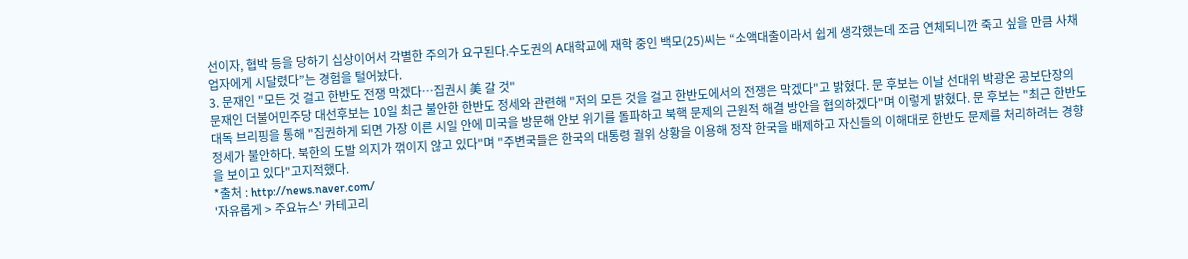선이자, 협박 등을 당하기 십상이어서 각별한 주의가 요구된다.수도권의 A대학교에 재학 중인 백모(25)씨는 “소액대출이라서 쉽게 생각했는데 조금 연체되니깐 죽고 싶을 만큼 사채업자에게 시달렸다”는 경험을 털어놨다.
3. 문재인 "모든 것 걸고 한반도 전쟁 막겠다…집권시 美 갈 것"
문재인 더불어민주당 대선후보는 10일 최근 불안한 한반도 정세와 관련해 "저의 모든 것을 걸고 한반도에서의 전쟁은 막겠다"고 밝혔다. 문 후보는 이날 선대위 박광온 공보단장의 대독 브리핑을 통해 "집권하게 되면 가장 이른 시일 안에 미국을 방문해 안보 위기를 돌파하고 북핵 문제의 근원적 해결 방안을 협의하겠다"며 이렇게 밝혔다. 문 후보는 "최근 한반도 정세가 불안하다. 북한의 도발 의지가 꺾이지 않고 있다"며 "주변국들은 한국의 대통령 궐위 상황을 이용해 정작 한국을 배제하고 자신들의 이해대로 한반도 문제를 처리하려는 경향을 보이고 있다"고지적했다.
*출처 : http://news.naver.com/
'자유롭게 > 주요뉴스' 카테고리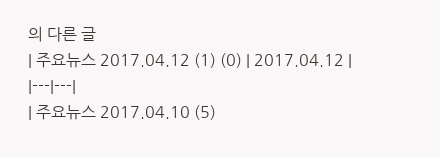의 다른 글
| 주요뉴스 2017.04.12 (1) (0) | 2017.04.12 |
|---|---|
| 주요뉴스 2017.04.10 (5)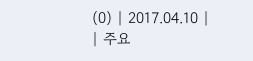(0) | 2017.04.10 |
| 주요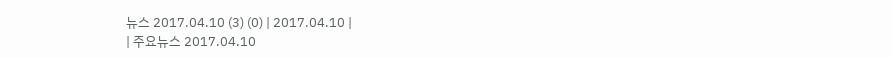뉴스 2017.04.10 (3) (0) | 2017.04.10 |
| 주요뉴스 2017.04.10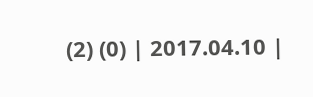(2) (0) | 2017.04.10 |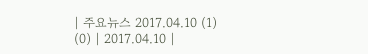| 주요뉴스 2017.04.10 (1) (0) | 2017.04.10 |